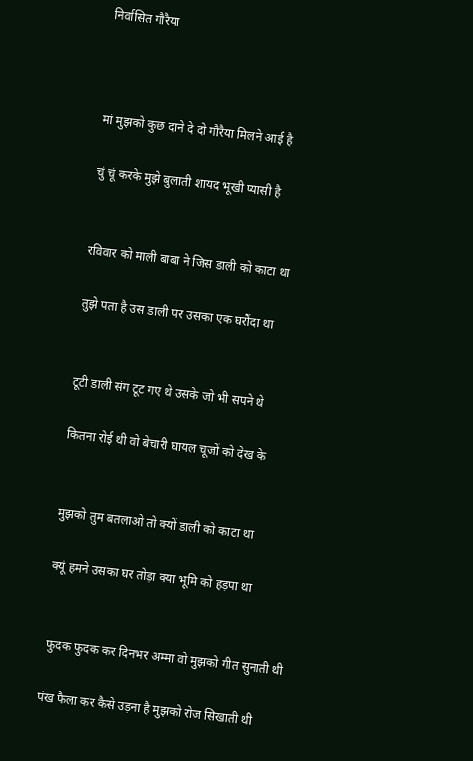निर्वासित गौरैया



मां मुझको कुछ दाने दे दो गौरैया मिलने आई है

चुं चूं करके मुझे बुलाती शायद भूखी प्यासी है


रविवार को माली बाबा ने जिस डाली को काटा था

तुझे पता है उस डाली पर उसका एक घरौंदा था


टूटी डाली संग टूट गए थे उसके जो भी सपने थे

कितना रोई थी वो बेचारी घायल चूजों को देख के


मुझको तुम बतलाओ तो क्यों डाली को काटा था

क्यूं हमने उसका घर तोड़ा क्या भूमि को हड़पा था


 फुदक फुदक कर दिनभर अम्मा वो मुझको गीत सुनाती थी

पंख फैला कर कैसे उड़ना है मुझको रोज सिखाती थी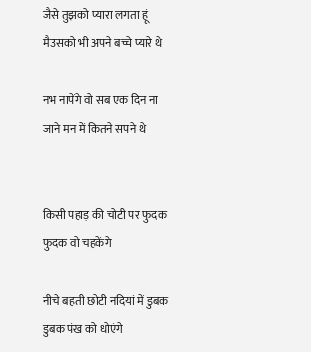जैसे तुझको प्यारा लगता हूं मैउसको भी अपने बच्चे प्यारे थे

नभ नापेंगे वो सब एक दिन ना जाने मन में कितने सपने थे


किसी पहाड़ की चोटी पर फुदक फुदक वो चहकेंगे

नीचे बहती छोटी नदियां में डुबक डुबक पंख को धोएंगे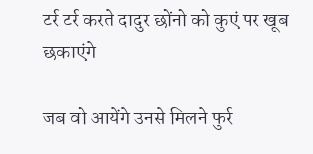टर्र टर्र करते दादुर छोंनो को कुएं पर खूब छकाएंगे

जब वो आयेंगे उनसे मिलने फुर्र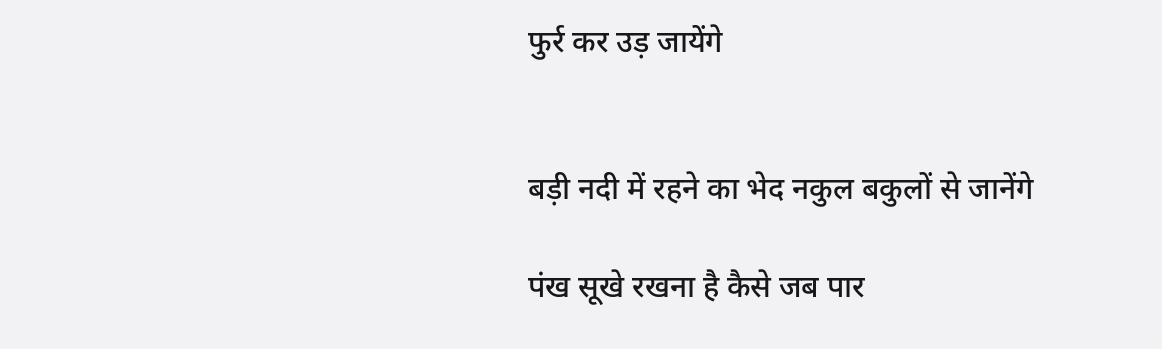फुर्र कर उड़ जायेंगे


बड़ी नदी में रहने का भेद नकुल बकुलों से जानेंगे

पंख सूखे रखना है कैसे जब पार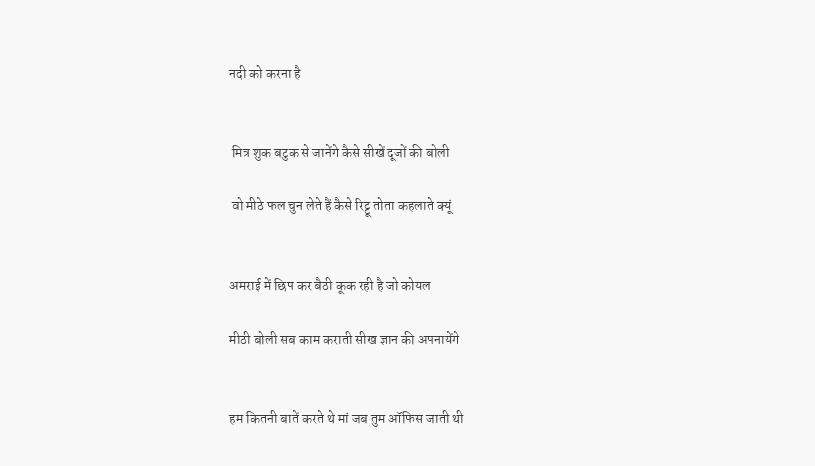नदी को करना है


 मित्र शुक बटुक से जानेंगे कैसे सीखें दूजों की बोली

 वो मीठे फल चुन लेते हैं कैसे रिट्टू तोता कहलाते क्यूं


अमराई में छिप कर बैठी कूक रही है जो कोयल

मीठी बोली सब काम कराती सीख ज्ञान की अपनायेंगे


हम कितनी बातें करते थे मां जब तुम ऑफिस जाती थी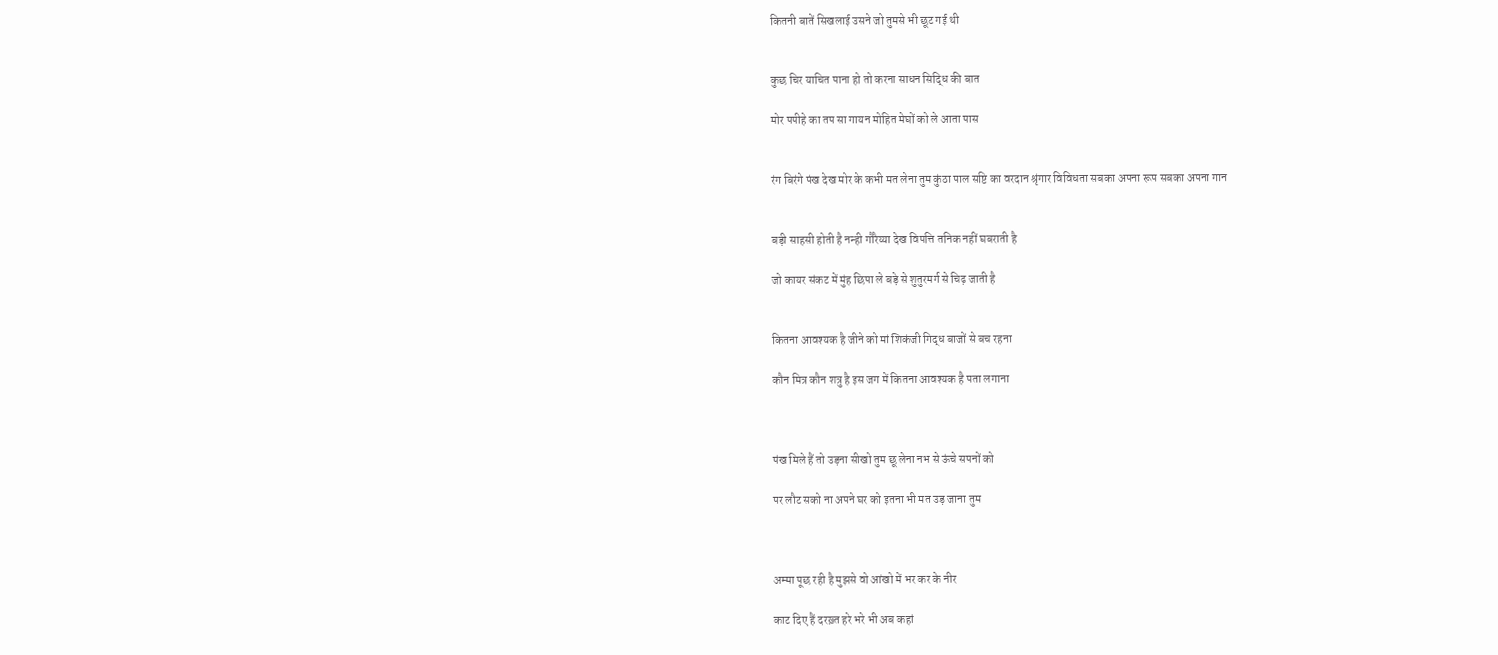कितनी बातें सिखलाई उसने जो तुमसे भी छूट गई थी


कुछ चिर याचित पाना हो तो करना साधन सिद्धि की बात

मोर पपीहे का तप सा गायन मोहित मेघों को ले आता पास


रंग बिरंगे पंख देख मोर के कभी मत लेना तुम कुंठा पाल सष्टि का वरदान श्रृंगार विविधता सबका अपना रूप सबका अपना गान


बड़ी साहसी होती है नन्ही गौरैय्या देख विपत्ति तनिक नहीं घबराती है

जो कायर संकट में मुंह छिपा ले बड़े से शुतुरमर्ग से चिढ़ जाती है


कितना आवश्यक है जीने को मां शिकंजी गिद्ध बाजों से बच रहना

कौन मित्र कौन शत्रु है इस जग में कितना आवश्यक है पता लगाना



पंख मिले हैं तो उड़ना सीखो तुम छू लेना नभ से ऊंचे सपनों को

पर लौट सको ना अपने घर को इतना भी मत उड़ जाना तुम



अम्मा पूछ रही है मुझसे वो आंखो में भर कर के नीर

काट दिए हैं दरख़्त हरे भरे भी अब कहां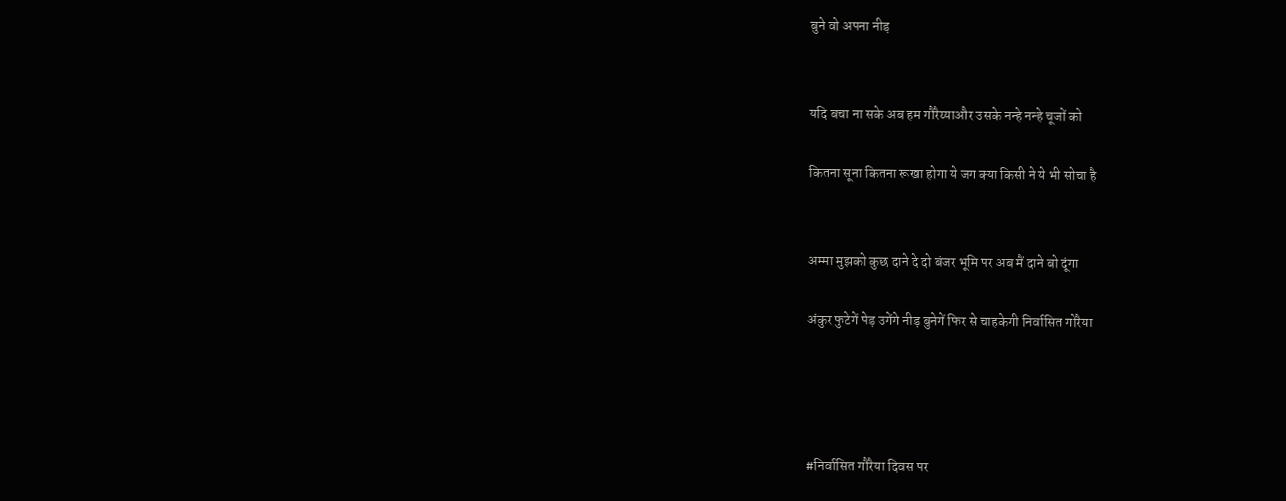बुने वो अपना नीड़


यदि बचा ना सके अब हम गौरैय्याऔर उसके नन्हे नन्हे चूजों को

कितना सूना कितना रूखा होगा ये जग क्या किसी ने ये भी सोचा है


अम्मा मुझको कुछ दाने दे दो बंजर भूमि पर अब मैं दाने बो दूंगा

अंकुर फुटेगें पेड़ उगेंगे नीड़ बुनेगें फिर से चाहकेगी निर्वासित गोरैया




#निर्वासित गौरैया दिवस पर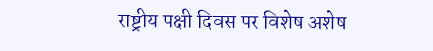राष्ट्रीय पक्षी दिवस पर विशेष अशेष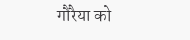गौरैया को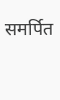समर्पित